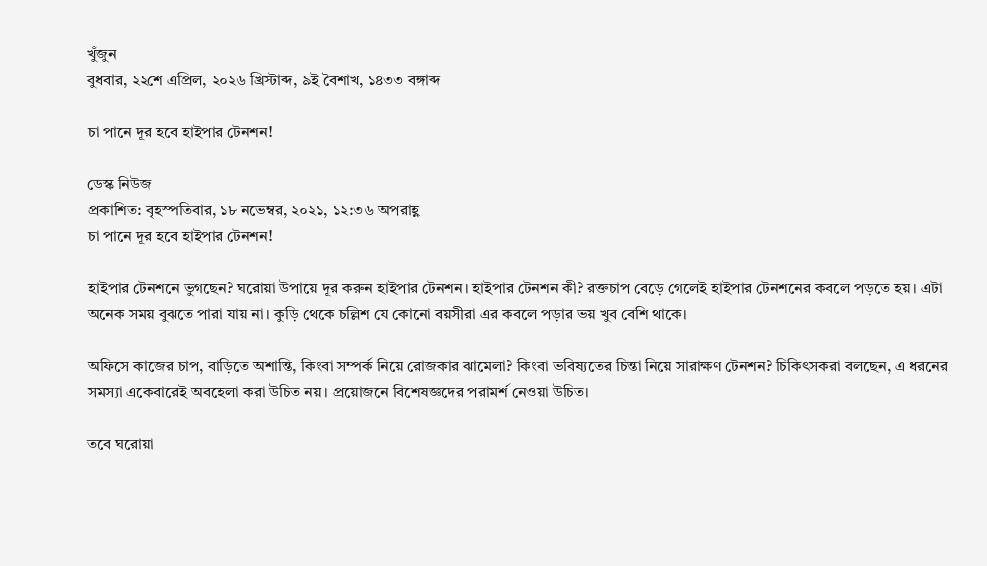খুঁজুন
বুধবার, ২২শে এপ্রিল, ২০২৬ খ্রিস্টাব্দ, ৯ই বৈশাখ, ১৪৩৩ বঙ্গাব্দ

চা পানে দূর হবে হাইপার টেনশন!

ডেস্ক নিউজ
প্রকাশিত: বৃহস্পতিবার, ১৮ নভেম্বর, ২০২১, ১২:৩৬ অপরাহ্ণ
চা পানে দূর হবে হাইপার টেনশন!

হাইপার টেনশনে ভুগছেন? ঘরোয়া উপায়ে দূর করুন হাইপার টেনশন। হাইপার টেনশন কী? রক্তচাপ বেড়ে গেলেই হাইপার টেনশনের কবলে পড়তে হয়। এটা অনেক সময় বুঝতে পারা যায় না। কুড়ি থেকে চল্লিশ যে কোনো বয়সীরা এর কবলে পড়ার ভয় খুব বেশি থাকে।

অফিসে কাজের চাপ, বাড়িতে অশান্তি, কিংবা সম্পর্ক নিয়ে রোজকার ঝামেলা? কিংবা ভবিষ্যতের চিন্তা নিয়ে সারাক্ষণ টেনশন? চিকিৎসকরা বলছেন, এ ধরনের সমস্যা একেবারেই অবহেলা করা উচিত নয়। প্রয়োজনে বিশেষজ্ঞদের পরামর্শ নেওয়া উচিত।

তবে ঘরোয়া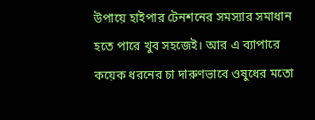উপায়ে হাইপার টেনশনের সমস্যার সমাধান হতে পারে খুব সহজেই। আর এ ব্যাপারে কয়েক ধরনের চা দারুণভাবে ওষুধের মতো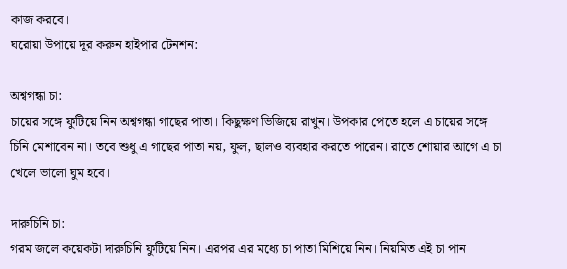কাজ করবে।
ঘরোয়া উপায়ে দূর করুন হাইপার টেনশন:

অশ্বগন্ধা চা:
চায়ের সঙ্গে ফুটিয়ে নিন অশ্বগন্ধা গাছের পাতা। কিছুক্ষণ ভিজিয়ে রাখুন। উপকার পেতে হলে এ চায়ের সঙ্গে চিনি মেশাবেন না। তবে শুধু এ গাছের পাতা নয়, ফুল, ছালও ব্যবহার করতে পারেন। রাতে শোয়ার আগে এ চা খেলে ভালো ঘুম হবে।

দারুচিনি চা:
গরম জলে কয়েকটা দারুচিনি ফুটিয়ে নিন। এরপর এর মধ্যে চা পাতা মিশিয়ে নিন। নিয়মিত এই চা পান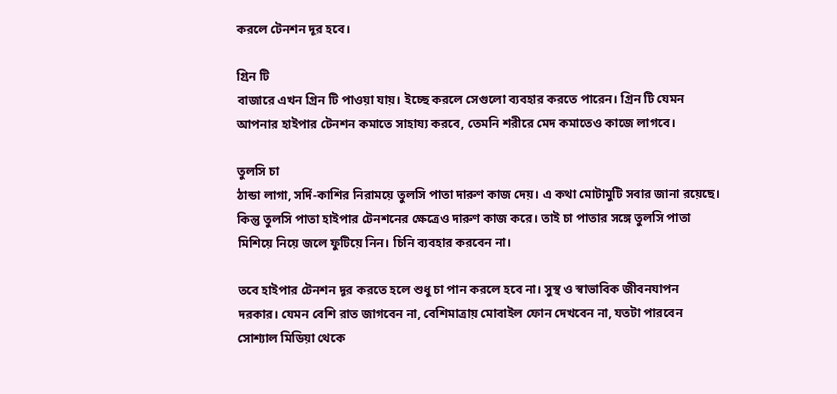করলে টেনশন দূর হবে।

গ্রিন টি
বাজারে এখন গ্রিন টি পাওয়া যায়। ইচ্ছে করলে সেগুলো ব্যবহার করতে পারেন। গ্রিন টি যেমন আপনার হাইপার টেনশন কমাতে সাহায্য করবে, তেমনি শরীরে মেদ কমাতেও কাজে লাগবে।

তুলসি চা
ঠান্ডা লাগা, সর্দি-কাশির নিরাময়ে তুলসি পাতা দারুণ কাজ দেয়। এ কথা মোটামুটি সবার জানা রয়েছে। কিন্তু তুলসি পাতা হাইপার টেনশনের ক্ষেত্রেও দারুণ কাজ করে। তাই চা পাতার সঙ্গে তুলসি পাতা মিশিয়ে নিয়ে জলে ফুটিয়ে নিন। চিনি ব্যবহার করবেন না।

তবে হাইপার টেনশন দূর করতে হলে শুধু চা পান করলে হবে না। সুস্থ ও স্বাভাবিক জীবনযাপন দরকার। যেমন বেশি রাত জাগবেন না, বেশিমাত্রায় মোবাইল ফোন দেখবেন না, যতটা পারবেন সোশ্যাল মিডিয়া থেকে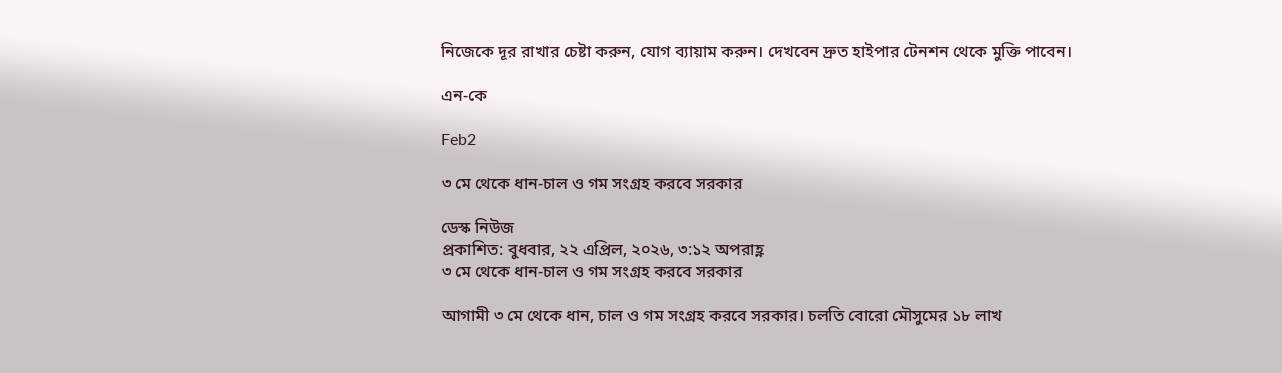নিজেকে দূর রাখার চেষ্টা করুন, যোগ ব্যায়াম করুন। দেখবেন দ্রুত হাইপার টেনশন থেকে মুক্তি পাবেন।

এন-কে

Feb2

৩ মে থেকে ধান-চাল ও গম সংগ্রহ করবে সরকার

ডেস্ক নিউজ
প্রকাশিত: বুধবার, ২২ এপ্রিল, ২০২৬, ৩:১২ অপরাহ্ণ
৩ মে থেকে ধান-চাল ও গম সংগ্রহ করবে সরকার

আগামী ৩ মে থেকে ধান, চাল ও গম সংগ্রহ করবে সরকার। চলতি বোরো মৌসুমের ১৮ লাখ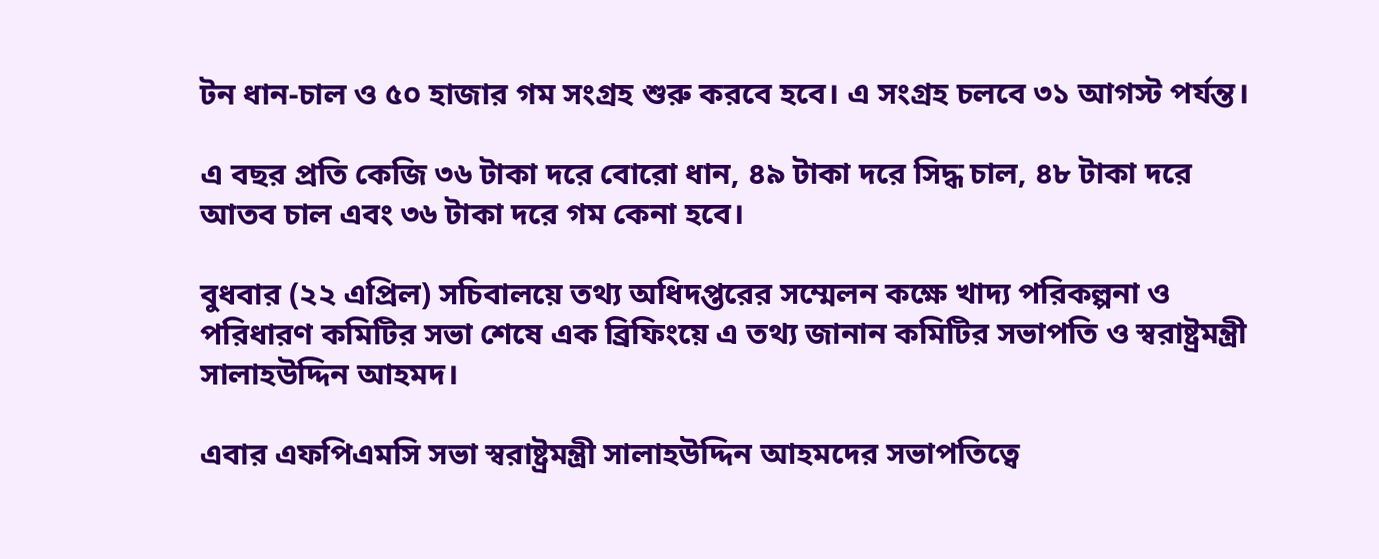টন ধান-চাল ও ৫০ হাজার গম সংগ্রহ শুরু করবে হবে। এ সংগ্রহ চলবে ৩১ আগস্ট পর্যন্ত।

এ বছর প্রতি কেজি ৩৬ টাকা দরে বোরো ধান, ৪৯ টাকা দরে সিদ্ধ চাল, ৪৮ টাকা দরে আতব চাল এবং ৩৬ টাকা দরে গম কেনা হবে।

বুধবার (২২ এপ্রিল) সচিবালয়ে তথ্য অধিদপ্তরের সম্মেলন কক্ষে খাদ্য পরিকল্পনা ও পরিধারণ কমিটির সভা শেষে এক ব্রিফিংয়ে এ তথ্য জানান কমিটির সভাপতি ও স্বরাষ্ট্রমন্ত্রী সালাহউদ্দিন আহমদ।

এবার এফপিএমসি সভা স্বরাষ্ট্রমন্ত্রী সালাহউদ্দিন আহমদের সভাপতিত্বে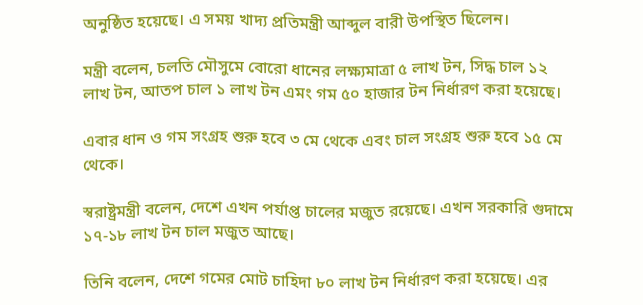অনুষ্ঠিত হয়েছে। এ সময় খাদ্য প্রতিমন্ত্রী আব্দুল বারী উপস্থিত ছিলেন।

মন্ত্রী বলেন, চলতি মৌসুমে বোরো ধানের লক্ষ্যমাত্রা ৫ লাখ টন, সিদ্ধ চাল ১২ লাখ টন, আতপ চাল ১ লাখ টন এমং গম ৫০ হাজার টন নির্ধারণ করা হয়েছে।

এবার ধান ও গম সংগ্রহ শুরু হবে ৩ মে থেকে এবং চাল সংগ্রহ শুরু হবে ১৫ মে থেকে।

স্বরাষ্ট্রমন্ত্রী বলেন, দেশে এখন পর্যাপ্ত চালের মজুত রয়েছে। এখন সরকারি গুদামে ১৭-১৮ লাখ টন চাল মজুত আছে।

তিনি বলেন, দেশে গমের মোট চাহিদা ৮০ লাখ টন নির্ধারণ করা হয়েছে। এর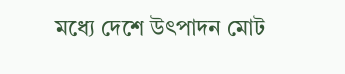মধ্যে দেশে উৎপাদন মোট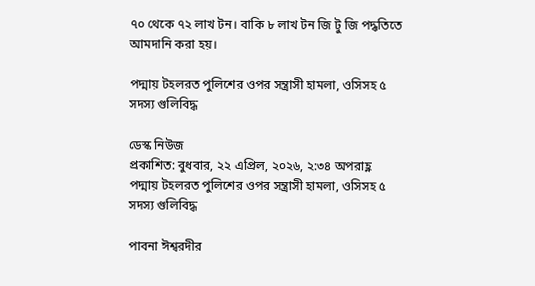৭০ থেকে ৭২ লাখ টন। বাকি ৮ লাখ টন জি টু জি পদ্ধতিতে আমদানি করা হয়।

পদ্মায় টহলরত পুলিশের ওপর সন্ত্রাসী হামলা, ওসিসহ ৫ সদস্য গুলিবিদ্ধ

ডেস্ক নিউজ
প্রকাশিত: বুধবার, ২২ এপ্রিল, ২০২৬, ২:৩৪ অপরাহ্ণ
পদ্মায় টহলরত পুলিশের ওপর সন্ত্রাসী হামলা, ওসিসহ ৫ সদস্য গুলিবিদ্ধ

পাবনা ঈশ্বরদীর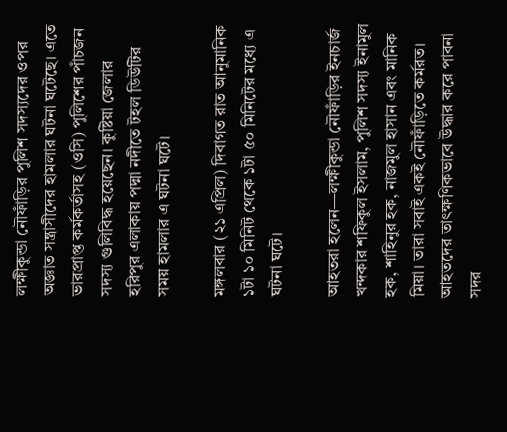লক্ষীকুন্ডা নৌফাঁড়ির পুলিশ সদস্যদের ওপর অজ্ঞাত সন্ত্রাসীদের হামলার ঘটনা ঘটেছে। এতে ভারপ্রাপ্ত কর্মকর্তাসহ (ওসি) পুলিশের পাঁচজন সদস্য গুলিবিদ্ধ হয়েছেন। কুষ্টিয়া জেলার হরিপুর এলাকায় পদ্মা নদীতে টহল ডিউটির সময় হামলার এ ঘটনা ঘটে।

মঙ্গলবার (২১ এপ্রিল) দিবাগত রাত আনুমানিক ১টা ১০ মিনিট থেকে ১টা ৫০ মিনিটের মধ্যে এ ঘটনা ঘটে।

আহতরা হলেন—লক্ষীকুন্ডা নৌফাঁড়ির ইনচার্জ খন্দকার শফিকুল ইসলাম, পুলিশ সদস্য ইনামুল হক, শাহিনুর হক, নাজমুল হাসান এবং মানিক মিয়া। তারা সবাই একই নৌফাঁড়িতে কর্মরত। আহতদের তাৎক্ষণিকভাবে উদ্ধার করে পাবনা সদর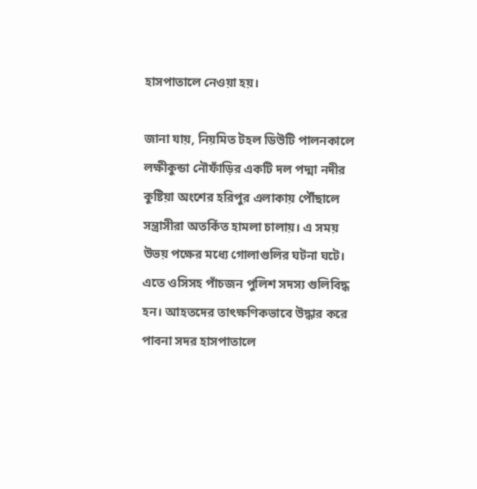হাসপাতালে নেওয়া হয়।

জানা যায়, নিয়মিত টহল ডিউটি পালনকালে লক্ষীকুন্ডা নৌফাঁড়ির একটি দল পদ্মা নদীর কুষ্টিয়া অংশের হরিপুর এলাকায় পৌঁছালে সন্ত্রাসীরা অতর্কিত হামলা চালায়। এ সময় উভয় পক্ষের মধ্যে গোলাগুলির ঘটনা ঘটে। এতে ওসিসহ পাঁচজন পুলিশ সদস্য গুলিবিদ্ধ হন। আহতদের তাৎক্ষণিকভাবে উদ্ধার করে পাবনা সদর হাসপাতালে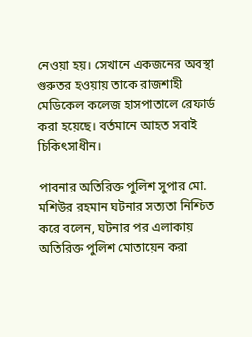নেওয়া হয়। সেখানে একজনের অবস্থা গুরুতর হওয়ায় তাকে রাজশাহী মেডিকেল কলেজ হাসপাতালে রেফার্ড করা হয়েছে। বর্তমানে আহত সবাই চিকিৎসাধীন।

পাবনার অতিরিক্ত পুলিশ সুপার মো. মশিউর রহমান ঘটনার সত্যতা নিশ্চিত করে বলেন, ঘটনার পর এলাকায় অতিরিক্ত পুলিশ মোতায়েন করা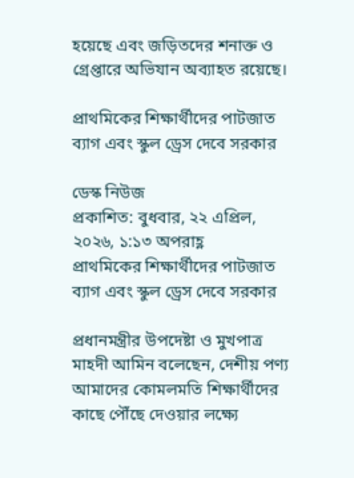হয়েছে এবং জড়িতদের শনাক্ত ও গ্রেপ্তারে অভিযান অব্যাহত রয়েছে।

প্রাথমিকের শিক্ষার্থীদের পাটজাত ব্যাগ এবং স্কুল ড্রেস দেবে সরকার

ডেস্ক নিউজ
প্রকাশিত: বুধবার, ২২ এপ্রিল, ২০২৬, ১:১৩ অপরাহ্ণ
প্রাথমিকের শিক্ষার্থীদের পাটজাত ব্যাগ এবং স্কুল ড্রেস দেবে সরকার

প্রধানমন্ত্রীর উপদেষ্টা ও মুখপাত্র মাহদী আমিন বলেছেন, দেশীয় পণ্য আমাদের কোমলমতি শিক্ষার্থীদের কাছে পৌঁছে দেওয়ার লক্ষ্যে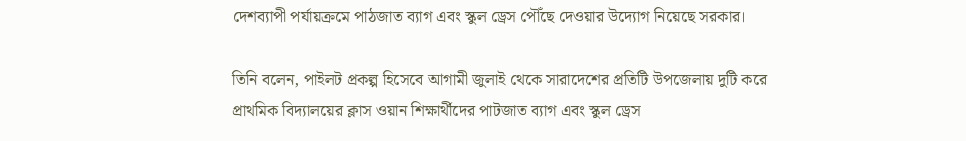দেশব্যাপী পর্যায়ক্রমে পাঠজাত ব্যাগ এবং স্কুল ড্রেস পৌঁছে দেওয়ার উদ্যোগ নিয়েছে সরকার।

তিনি বলেন, পাইলট প্রকল্প হিসেবে আগামী জুলাই থেকে সারাদেশের প্রতিটি উপজেলায় দুটি করে প্রাথমিক বিদ্যালয়ের ক্লাস ওয়ান শিক্ষার্থীদের পাটজাত ব্যাগ এবং স্কুল ড্রেস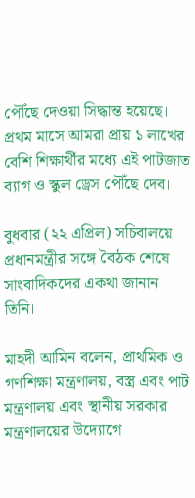পৌঁছে দেওয়া সিদ্ধান্ত হয়েছে। প্রথম মাসে আমরা প্রায় ১ লাখের বেশি শিক্ষার্থীর মধ্যে এই পাটজাত ব্যাগ ও স্কুল ড্রেস পৌঁছে দেব।

বুধবার (২২ এপ্রিল) সচিবালয়ে প্রধানমন্ত্রীর সঙ্গে বৈঠক শেষে সাংবাদিকদের একথা জানান তিনি।

মাহদী আমিন বলেন, প্রাথমিক ও গণশিক্ষা মন্ত্রণালয়, বস্ত্র এবং পাট মন্ত্রণালয় এবং স্থানীয় সরকার মন্ত্রণালয়ের উদ্যোগে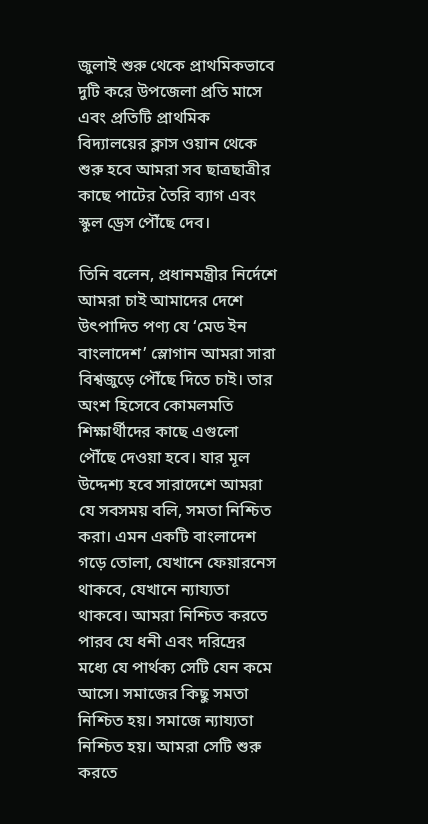জুলাই শুরু থেকে প্রাথমিকভাবে দুটি করে উপজেলা প্রতি মাসে এবং প্রতিটি প্রাথমিক বিদ্যালয়ের ক্লাস ওয়ান থেকে শুরু হবে আমরা সব ছাত্রছাত্রীর কাছে পাটের তৈরি ব্যাগ এবং স্কুল ড্রেস পৌঁছে দেব।

তিনি বলেন, প্রধানমন্ত্রীর নির্দেশে আমরা চাই আমাদের দেশে উৎপাদিত পণ্য যে ‘মেড ইন বাংলাদেশ’ স্লোগান আমরা সারা বিশ্বজুড়ে পৌঁছে দিতে চাই। তার অংশ হিসেবে কোমলমতি শিক্ষার্থীদের কাছে এগুলো পৌঁছে দেওয়া হবে। যার মূল উদ্দেশ্য হবে সারাদেশে আমরা যে সবসময় বলি, সমতা নিশ্চিত করা। এমন একটি বাংলাদেশ গড়ে তোলা, যেখানে ফেয়ারনেস থাকবে, যেখানে ন্যায্যতা থাকবে। আমরা নিশ্চিত করতে পারব যে ধনী এবং দরিদ্রের মধ্যে যে পার্থক্য সেটি যেন কমে আসে। সমাজের কিছু সমতা নিশ্চিত হয়। সমাজে ন্যায্যতা নিশ্চিত হয়। আমরা সেটি শুরু করতে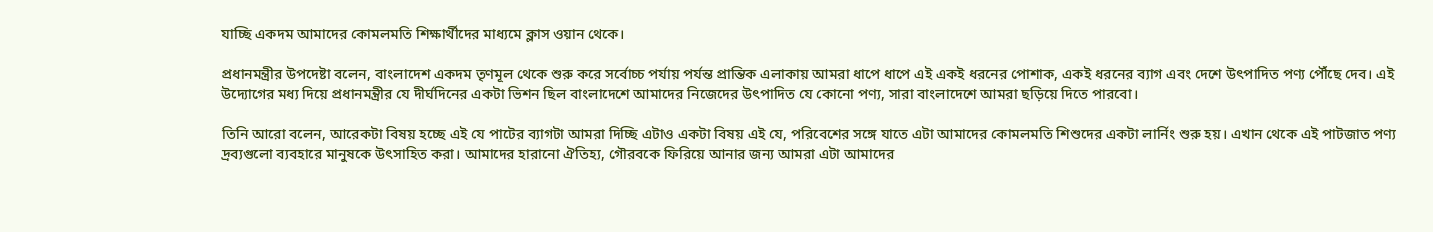যাচ্ছি একদম আমাদের কোমলমতি শিক্ষার্থীদের মাধ্যমে ক্লাস ওয়ান থেকে।

প্রধানমন্ত্রীর উপদেষ্টা বলেন, বাংলাদেশ একদম তৃণমূল থেকে শুরু করে সর্বোচ্চ পর্যায় পর্যন্ত প্রান্তিক এলাকায় আমরা ধাপে ধাপে এই একই ধরনের পোশাক, একই ধরনের ব্যাগ এবং দেশে উৎপাদিত পণ্য পৌঁছে দেব। এই উদ্যোগের মধ্য দিয়ে প্রধানমন্ত্রীর যে দীর্ঘদিনের একটা ভিশন ছিল বাংলাদেশে আমাদের নিজেদের উৎপাদিত যে কোনো পণ্য, সারা বাংলাদেশে আমরা ছড়িয়ে দিতে পারবো।

তিনি আরো বলেন, আরেকটা বিষয় হচ্ছে এই যে পাটের ব্যাগটা আমরা দিচ্ছি এটাও একটা বিষয় এই যে, পরিবেশের সঙ্গে যাতে এটা আমাদের কোমলমতি শিশুদের একটা লার্নিং শুরু হয়। এখান থেকে এই পাটজাত পণ্য দ্রব্যগুলো ব্যবহারে মানুষকে উৎসাহিত করা। আমাদের হারানো ঐতিহ্য, গৌরবকে ফিরিয়ে আনার জন্য আমরা এটা আমাদের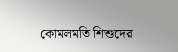কোমলমতি শিশুদের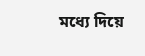মধ্যে দিয়ে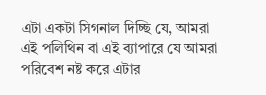এটা একটা সিগনাল দিচ্ছি যে, আমরা এই পলিথিন বা এই ব্যাপারে যে আমরা পরিবেশ নষ্ট করে এটার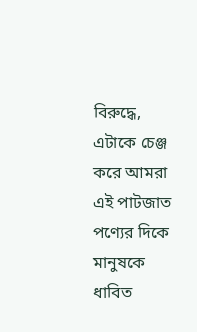বিরুদ্ধে, এটাকে চেঞ্জ করে আমরা এই পাটজাত পণ্যের দিকে মানুষকে ধাবিত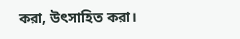করা, উৎসাহিত করা।